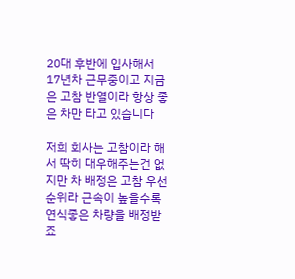20대 후반에 입사해서 17년차 근무중이고 지금은 고참 반열이라 항상 좋은 차만 타고 있습니다

저희 회사는 고참이라 해서 딱히 대우해주는건 없지만 차 배정은 고참 우선순위라 근속이 높을수록 연식좋은 차량을 배정받죠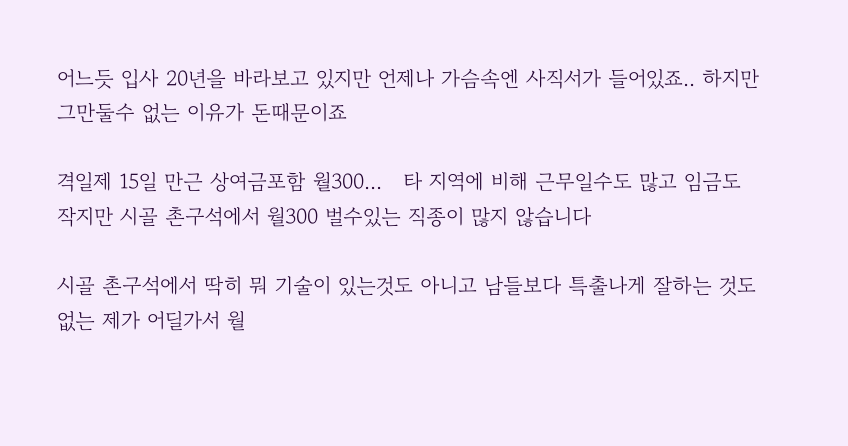어느듯 입사 20년을 바라보고 있지만 언제나 가슴속엔 사직서가 들어있죠.. 하지만 그만둘수 없는 이유가 돈때문이죠

격일제 15일 만근 상여금포함 월300...   타 지역에 비해 근무일수도 많고 임금도 작지만 시골 촌구석에서 월300 벌수있는 직종이 많지 않습니다

시골 촌구석에서 딱히 뭐 기술이 있는것도 아니고 남들보다 특출나게 잘하는 것도 없는 제가 어딜가서 월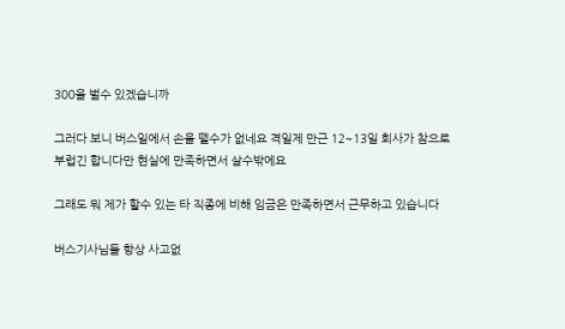300을 벌수 있겠습니까

그러다 보니 버스일에서 손을 뗄수가 없네요 격일제 만근 12~13일 회사가 참으로 부럽긴 합니다만 현실에 만족하면서 살수밖에요

그래도 뭐 제가 할수 있는 타 직종에 비해 임금은 만족하면서 근무하고 있습니다

버스기사님들 항상 사고없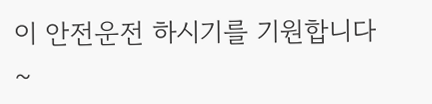이 안전운전 하시기를 기원합니다 ~